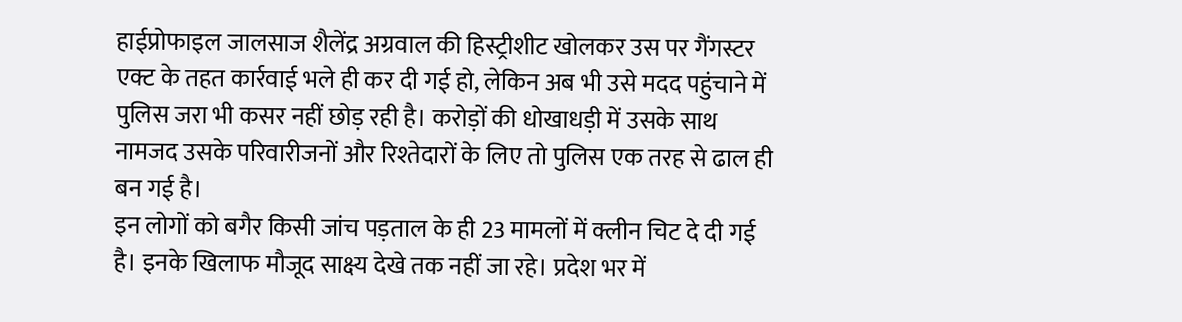हाईप्रोफाइल जालसाज शैलेंद्र अग्रवाल की हिस्ट्रीशीट खोलकर उस पर गैंगस्टर एक्ट के तहत कार्रवाई भले ही कर दी गई हो, लेकिन अब भी उसे मदद पहुंचाने में पुलिस जरा भी कसर नहीं छोड़ रही है। करोड़ों की धोखाधड़ी में उसके साथ नामजद उसके परिवारीजनों और रिश्तेदारों के लिए तो पुलिस एक तरह से ढाल ही बन गई है।
इन लोगों को बगैर किसी जांच पड़ताल के ही 23 मामलों में क्लीन चिट दे दी गई है। इनके खिलाफ मौजूद साक्ष्य देखे तक नहीं जा रहे। प्रदेश भर में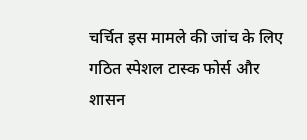चर्चित इस मामले की जांच के लिए गठित स्पेशल टास्क फोर्स और शासन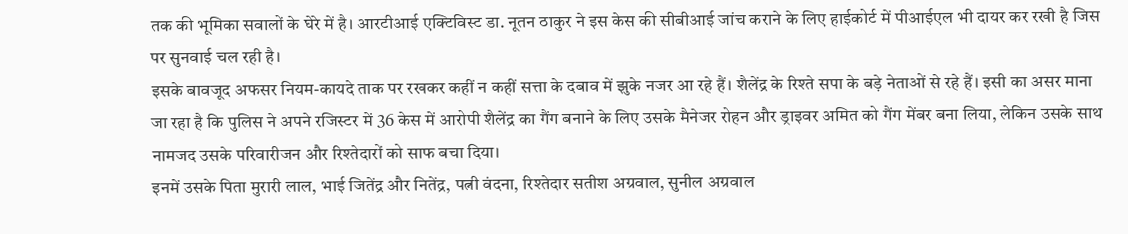तक की भूमिका सवालों के घेरे में है। आरटीआई एक्टिविस्ट डा. नूतन ठाकुर ने इस केस की सीबीआई जांच कराने के लिए हाईकोर्ट में पीआईएल भी दायर कर रखी है जिस पर सुनवाई चल रही है।
इसके बावजूद अफसर नियम-कायदे ताक पर रखकर कहीं न कहीं सत्ता के दबाव में झुके नजर आ रहे हैं। शैलेंद्र के रिश्ते सपा के बड़े नेताओं से रहे हैं। इसी का असर माना जा रहा है कि पुलिस ने अपने रजिस्टर में 36 केस में आरोपी शैलेंद्र का गैंग बनाने के लिए उसके मैनेजर रोहन और ड्राइवर अमित को गैंग मेंबर बना लिया, लेकिन उसके साथ नामजद उसके परिवारीजन और रिश्तेदारों को साफ बचा दिया।
इनमें उसके पिता मुरारी लाल, भाई जितेंद्र और नितेंद्र, पत्नी वंदना, रिश्तेदार सतीश अग्रवाल, सुनील अग्रवाल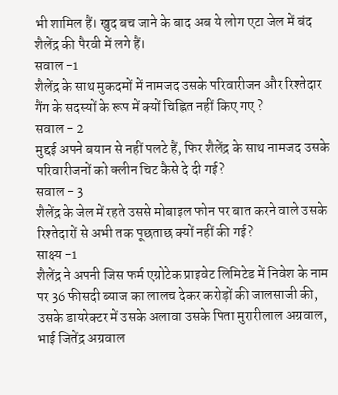भी शामिल हैं। खुद बच जाने के बाद अब ये लोग एटा जेल में बंद शैलेंद्र की पैरवी में लगे हैं।
सवाल -1
शैलेंद्र के साथ मुकदमों में नामजद उसके परिवारीजन और रिश्तेदार गैंग के सदस्यों के रूप में क्यों चिह्नित नहीं किए गए ?
सवाल - 2
मुद्दई अपने बयान से नहीं पलटे हैं, फिर शैलेंद्र के साथ नामजद उसके परिवारीजनों को क्लीन चिट कैसे दे दी गई?
सवाल - 3
शैलेंद्र के जेल में रहते उससे मोबाइल फोन पर बात करने वाले उसके रिश्तेदारों से अभी तक पूछताछ क्यों नहीं की गई?
साक्ष्य -1
शैलेंद्र ने अपनी जिस फर्म एग्रोटेक प्राइवेट लिमिटेड में निवेश के नाम पर 36 फीसदी ब्याज का लालच देकर करोड़ों की जालसाजी की, उसके डायरेक्टर में उसके अलावा उसके पिता मुरारीलाल अग्रवाल, भाई जितेंद्र अग्रवाल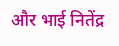और भाई नितेंद्र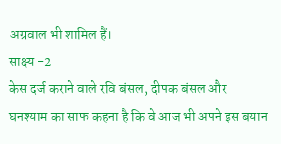अग्रवाल भी शामिल हैं।
साक्ष्य -2
केस दर्ज कराने वाले रवि बंसल, दीपक बंसल और घनश्याम का साफ कहना है कि वे आज भी अपने इस बयान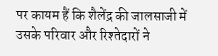पर कायम हैं कि शैलेंद्र की जालसाजी में उसके परिवार और रिश्तेदारों ने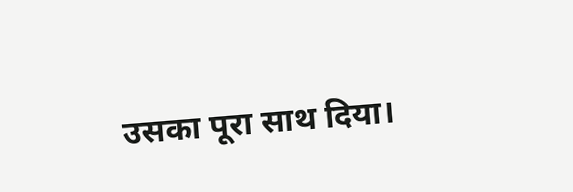उसका पूरा साथ दिया।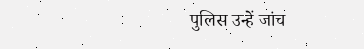पुलिस उन्हें जांच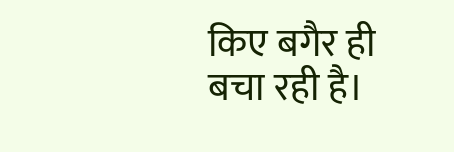किए बगैर ही बचा रही है।